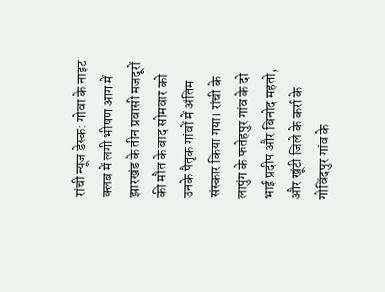रांची न्यूज डेस्क: गोवा के नाइट क्लब में लगी भीषण आग में झारखंड के तीन प्रवासी मजदूरों की मौत के बाद सोमवार को उनके पैतृक गांवों में अंतिम संस्कार किया गया। रांची के लापुंग के फतेहपुर गांव के दो भाई प्रदीप और बिनोद महतो, और खूंटी जिले के कर्रा के गोविंदपुर गांव के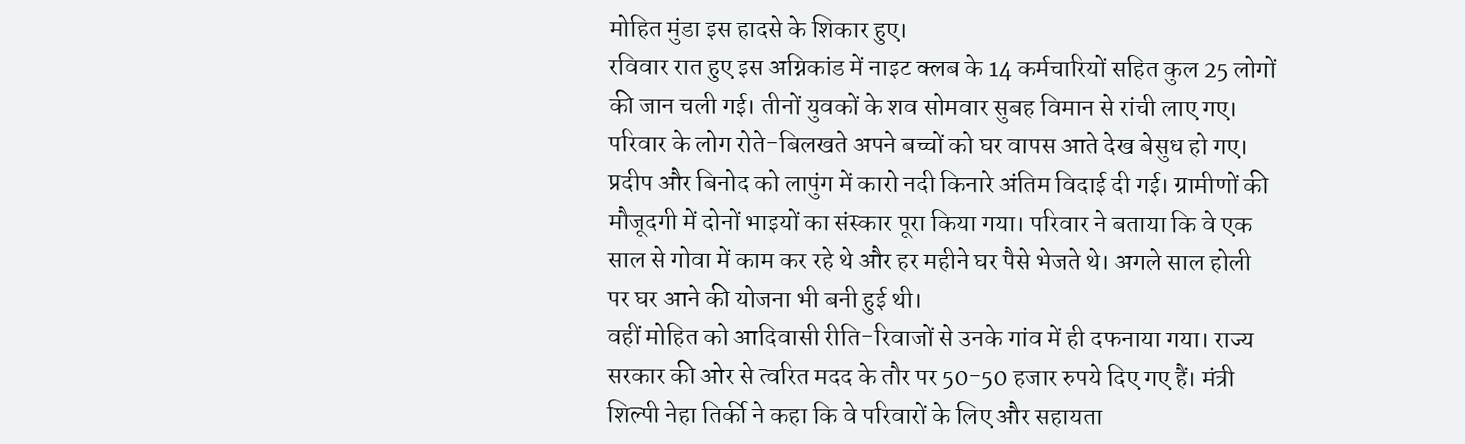मोहित मुंडा इस हादसे के शिकार हुए।
रविवार रात हुए इस अग्निकांड में नाइट क्लब के 14 कर्मचारियों सहित कुल 25 लोगों की जान चली गई। तीनों युवकों के शव सोमवार सुबह विमान से रांची लाए गए। परिवार के लोग रोते-बिलखते अपने बच्चों को घर वापस आते देख बेसुध हो गए।
प्रदीप और बिनोद को लापुंग में कारो नदी किनारे अंतिम विदाई दी गई। ग्रामीणों की मौजूदगी में दोनों भाइयों का संस्कार पूरा किया गया। परिवार ने बताया कि वे एक साल से गोवा में काम कर रहे थे और हर महीने घर पैसे भेजते थे। अगले साल होली पर घर आने की योजना भी बनी हुई थी।
वहीं मोहित को आदिवासी रीति-रिवाजों से उनके गांव में ही दफनाया गया। राज्य सरकार की ओर से त्वरित मदद के तौर पर 50-50 हजार रुपये दिए गए हैं। मंत्री शिल्पी नेहा तिर्की ने कहा कि वे परिवारों के लिए और सहायता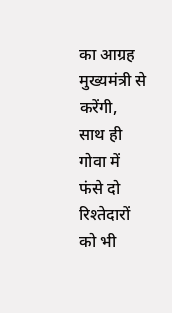का आग्रह मुख्यमंत्री से करेंगी, साथ ही गोवा में फंसे दो रिश्तेदारों को भी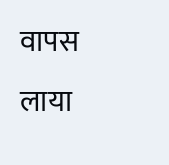वापस लाया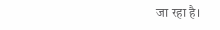जा रहा है।